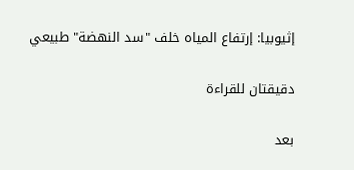إثيوبيا: إرتفاع المياه خلف "سد النهضة" طبيعي

دقيقتان للقراءة

بعد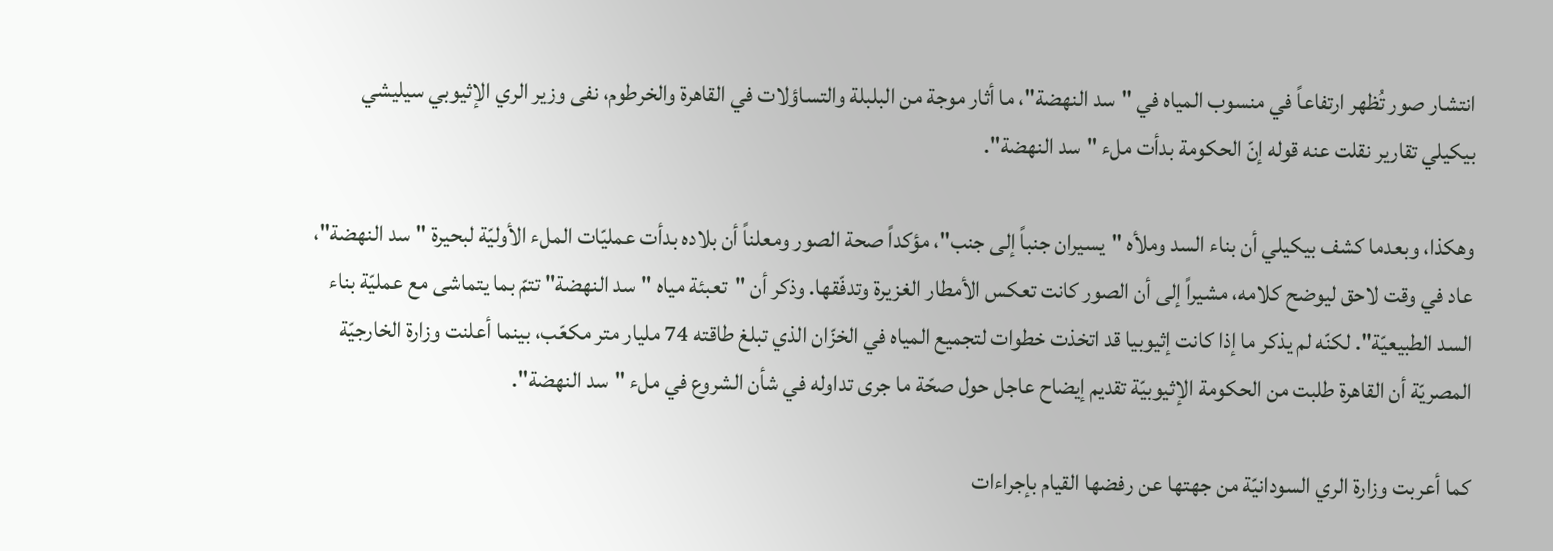انتشار صور تُظهر ارتفاعاً في منسوب المياه في "سد النهضة"، ما أثار موجة من البلبلة والتساؤلات في القاهرة والخرطوم، نفى وزير الري الإثيوبي سيليشي بيكيلي تقارير نقلت عنه قوله إنّ الحكومة بدأت ملء "سد النهضة".

وهكذا، وبعدما كشف بيكيلي أن بناء السد وملأه "يسيران جنباً إلى جنب"، مؤكداً صحة الصور ومعلناً أن بلاده بدأت عمليّات الملء الأوليّة لبحيرة "سد النهضة"، عاد في وقت لاحق ليوضح كلامه، مشيراً إلى أن الصور كانت تعكس الأمطار الغزيرة وتدفّقها. وذكر أن "تعبئة مياه "سد النهضة" تتمّ بما يتماشى مع عمليّة بناء السد الطبيعيّة". لكنّه لم يذكر ما إذا كانت إثيوبيا قد اتخذت خطوات لتجميع المياه في الخزّان الذي تبلغ طاقته 74 مليار متر مكعّب، بينما أعلنت وزارة الخارجيّة المصريّة أن القاهرة طلبت من الحكومة الإثيوبيّة تقديم إيضاح عاجل حول صحّة ما جرى تداوله في شأن الشروع في ملء "سد النهضة".

كما أعربت وزارة الري السودانيّة من جهتها عن رفضها القيام بإجراءات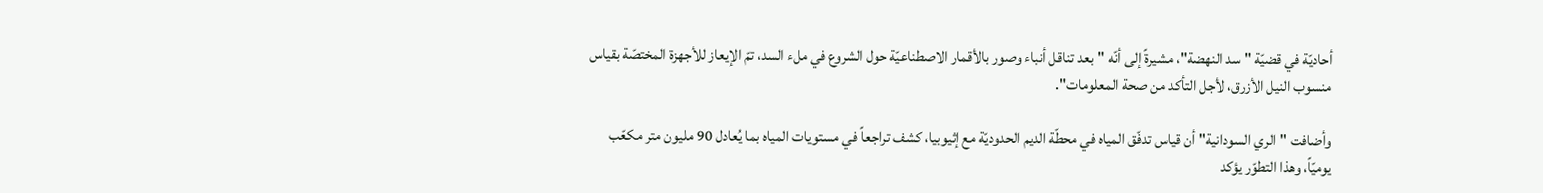أحاديّة في قضيّة "سد النهضة"، مشيرةً إلى أنّه "بعد تناقل أنباء وصور بالأقمار الاصطناعيّة حول الشروع في ملء السد، تمّ الإيعاز للأجهزة المختصّة بقياس منسوب النيل الأزرق، لأجل التأكد من صحة المعلومات".

وأضافت "الري السودانية" أن قياس تدفّق المياه في محطّة الديم الحدوديّة مع إثيوبيا، كشف تراجعاً في مستويات المياه بما يُعادل 90 مليون متر مكعّب يوميّاً، وهذا التطوّر يؤكد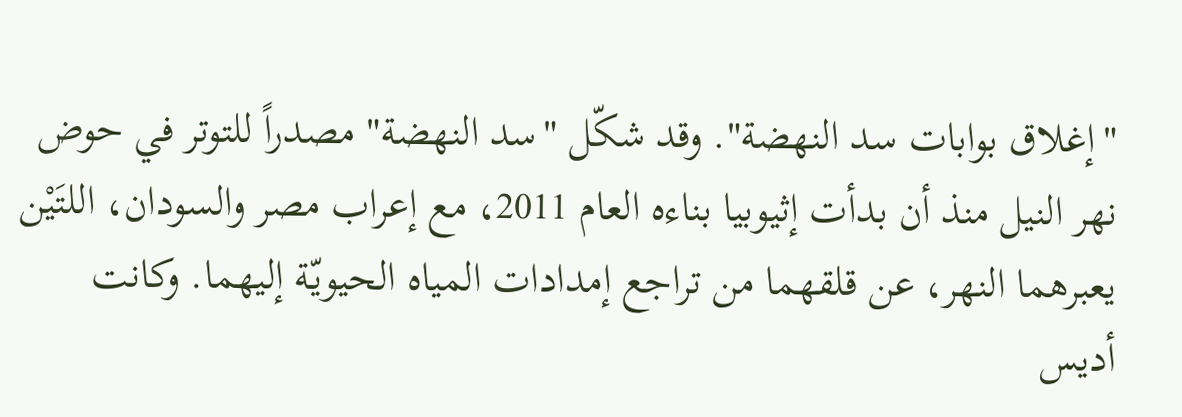"إغلاق بوابات سد النهضة". وقد شكّل "سد النهضة" مصدراً للتوتر في حوض نهر النيل منذ أن بدأت إثيوبيا بناءه العام 2011، مع إعراب مصر والسودان، اللتَيْن يعبرهما النهر، عن قلقهما من تراجع إمدادات المياه الحيويّة إليهما. وكانت أديس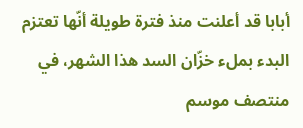أبابا قد أعلنت منذ فترة طويلة أنّها تعتزم البدء بملء خزّان السد هذا الشهر، في منتصف موسم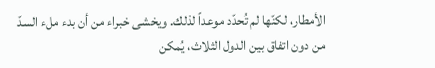الأمطار، لكنّها لم تُحدّد موعداً لذلك. ويخشى خبراء من أن بدء ملء السدّ من دون اتفاق بين الدول الثلاث، يُمكن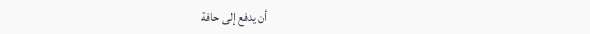أن يدفع إلى حافة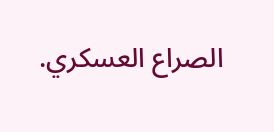الصراع العسكري.